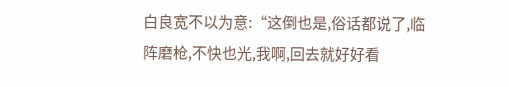白良宽不以为意:“这倒也是,俗话都说了,临阵磨枪,不快也光,我啊,回去就好好看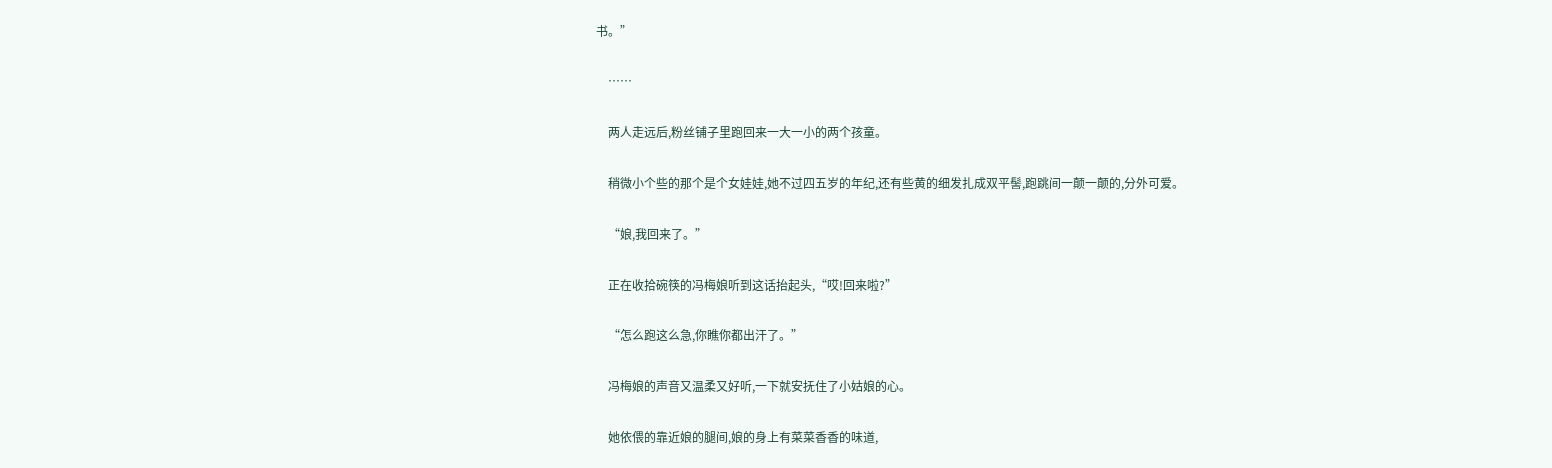书。”

    ……

    两人走远后,粉丝铺子里跑回来一大一小的两个孩童。

    稍微小个些的那个是个女娃娃,她不过四五岁的年纪,还有些黄的细发扎成双平髻,跑跳间一颠一颠的,分外可爱。

    “娘,我回来了。”

    正在收拾碗筷的冯梅娘听到这话抬起头,“哎!回来啦?”

    “怎么跑这么急,你瞧你都出汗了。”

    冯梅娘的声音又温柔又好听,一下就安抚住了小姑娘的心。

    她依偎的靠近娘的腿间,娘的身上有菜菜香香的味道,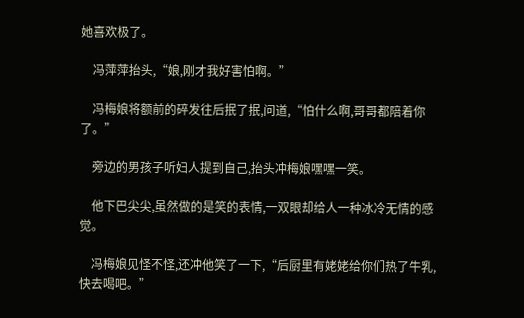她喜欢极了。

    冯萍萍抬头,“娘,刚才我好害怕啊。”

    冯梅娘将额前的碎发往后抿了抿,问道,“怕什么啊,哥哥都陪着你了。”

    旁边的男孩子听妇人提到自己,抬头冲梅娘嘿嘿一笑。

    他下巴尖尖,虽然做的是笑的表情,一双眼却给人一种冰冷无情的感觉。

    冯梅娘见怪不怪,还冲他笑了一下,“后厨里有姥姥给你们热了牛乳,快去喝吧。”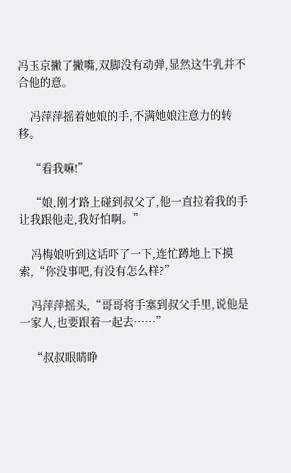冯玉京撇了撇嘴,双脚没有动弹,显然这牛乳并不合他的意。

    冯萍萍摇着她娘的手,不满她娘注意力的转移。

    “看我嘛!”

    “娘,刚才路上碰到叔父了,他一直拉着我的手让我跟他走,我好怕啊。”

    冯梅娘听到这话吓了一下,连忙蹲地上下摸索,“你没事吧,有没有怎么样?”

    冯萍萍摇头,“哥哥将手塞到叔父手里,说他是一家人,也要跟着一起去……”

    “叔叔眼睛睁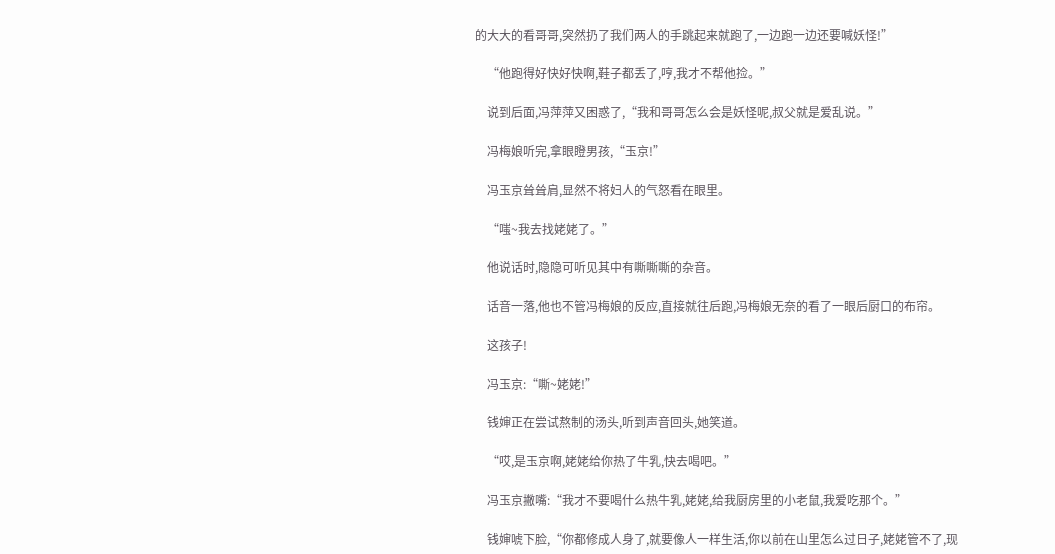的大大的看哥哥,突然扔了我们两人的手跳起来就跑了,一边跑一边还要喊妖怪!”

    “他跑得好快好快啊,鞋子都丢了,哼,我才不帮他捡。”

    说到后面,冯萍萍又困惑了,“我和哥哥怎么会是妖怪呢,叔父就是爱乱说。”

    冯梅娘听完,拿眼瞪男孩,“玉京!”

    冯玉京耸耸肩,显然不将妇人的气怒看在眼里。

    “嗤~我去找姥姥了。”

    他说话时,隐隐可听见其中有嘶嘶嘶的杂音。

    话音一落,他也不管冯梅娘的反应,直接就往后跑,冯梅娘无奈的看了一眼后厨口的布帘。

    这孩子!

    冯玉京:“嘶~姥姥!”

    钱婶正在尝试熬制的汤头,听到声音回头,她笑道。

    “哎,是玉京啊,姥姥给你热了牛乳,快去喝吧。”

    冯玉京撇嘴:“我才不要喝什么热牛乳,姥姥,给我厨房里的小老鼠,我爱吃那个。”

    钱婶唬下脸,“你都修成人身了,就要像人一样生活,你以前在山里怎么过日子,姥姥管不了,现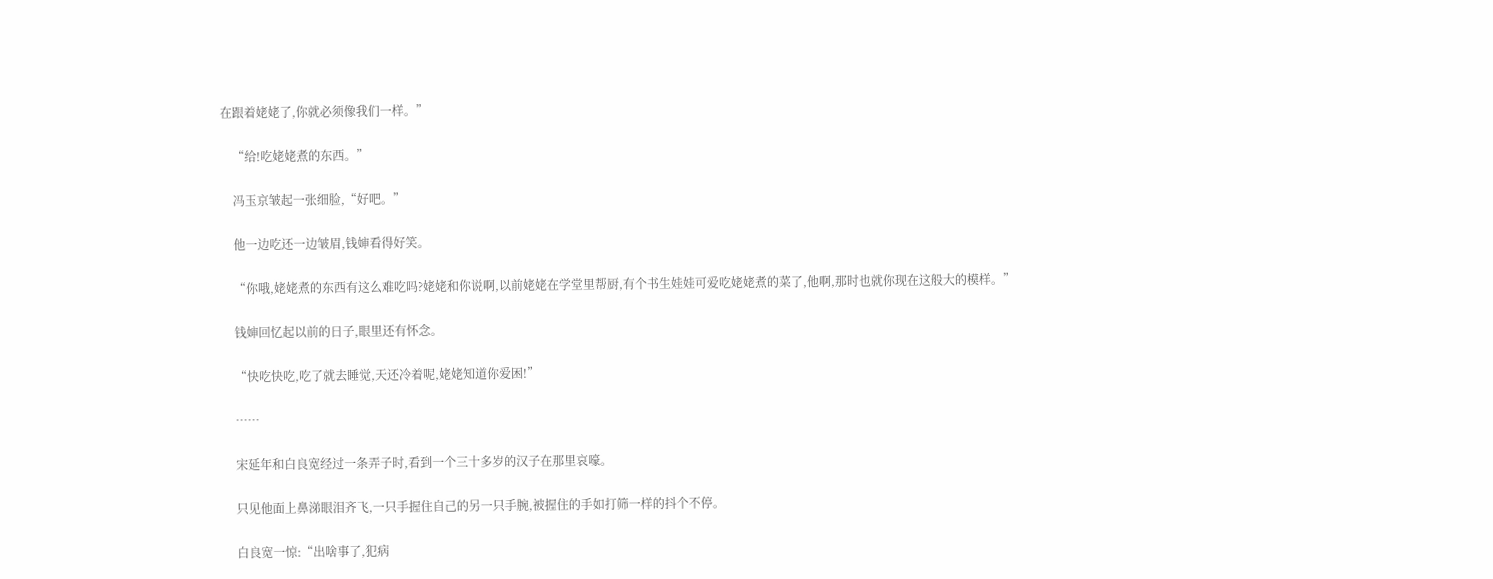在跟着姥姥了,你就必须像我们一样。”

    “给!吃姥姥煮的东西。”

    冯玉京皱起一张细脸,“好吧。”

    他一边吃还一边皱眉,钱婶看得好笑。

    “你哦,姥姥煮的东西有这么难吃吗?姥姥和你说啊,以前姥姥在学堂里帮厨,有个书生娃娃可爱吃姥姥煮的菜了,他啊,那时也就你现在这般大的模样。”

    钱婶回忆起以前的日子,眼里还有怀念。

    “快吃快吃,吃了就去睡觉,天还冷着呢,姥姥知道你爱困!”

    ……

    宋延年和白良宽经过一条弄子时,看到一个三十多岁的汉子在那里哀嚎。

    只见他面上鼻涕眼泪齐飞,一只手握住自己的另一只手腕,被握住的手如打筛一样的抖个不停。

    白良宽一惊:“出啥事了,犯病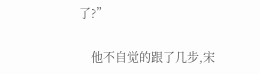了?”

    他不自觉的跟了几步,宋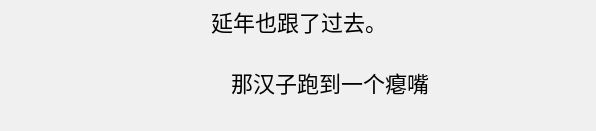延年也跟了过去。

    那汉子跑到一个瘪嘴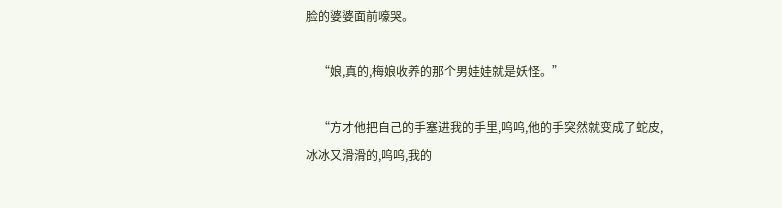脸的婆婆面前嚎哭。

    “娘,真的,梅娘收养的那个男娃娃就是妖怪。”

    “方才他把自己的手塞进我的手里,呜呜,他的手突然就变成了蛇皮,冰冰又滑滑的,呜呜,我的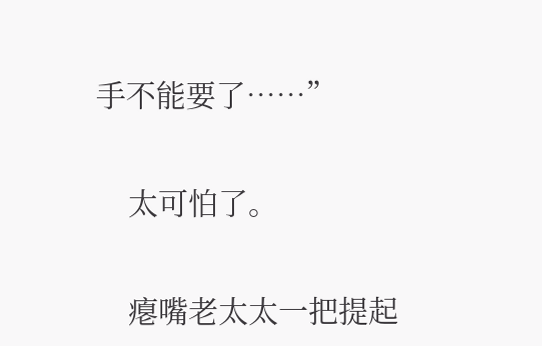手不能要了……”

    太可怕了。

    瘪嘴老太太一把提起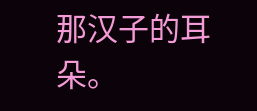那汉子的耳朵。